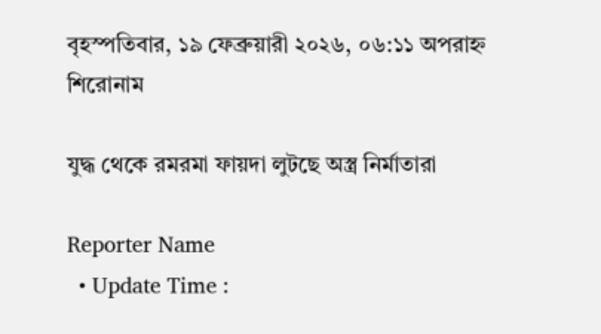বৃহস্পতিবার, ১৯ ফেব্রুয়ারী ২০২৬, ০৬:১১ অপরাহ্ন
শিরোনাম

যুদ্ধ থেকে রমরমা ফায়দা লুটছে অস্ত্র নির্মাতারা

Reporter Name
  • Update Time :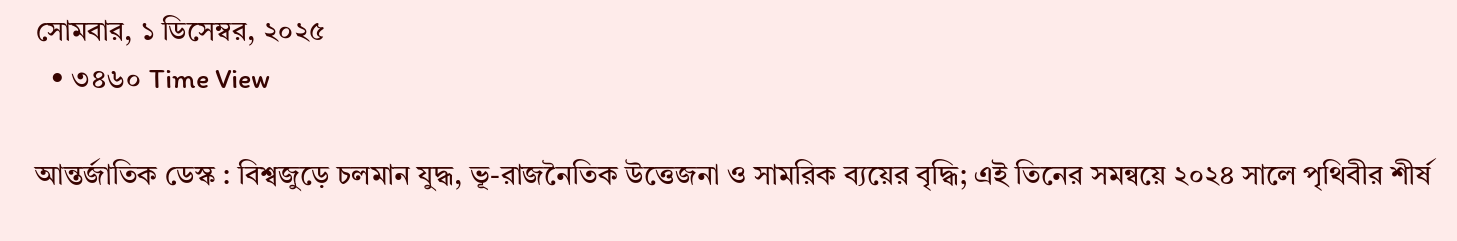সোমবার, ১ ডিসেম্বর, ২০২৫
  • ৩৪৬০ Time View

আন্তর্জাতিক ডেস্ক : বিশ্বজুড়ে চলমান যুদ্ধ, ভূ-রাজনৈতিক উত্তেজনা ও সামরিক ব্যয়ের বৃদ্ধি; এই তিনের সমন্বয়ে ২০২৪ সালে পৃথিবীর শীর্ষ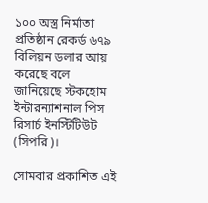১০০ অস্ত্র নির্মাতা প্রতিষ্ঠান রেকর্ড ৬৭৯ বিলিয়ন ডলার আয় করেছে বলে জানিয়েছে স্টকহোম ইন্টারন্যাশনাল পিস রিসার্চ ইনস্টিটিউট (সিপরি)।

সোমবার প্রকাশিত এই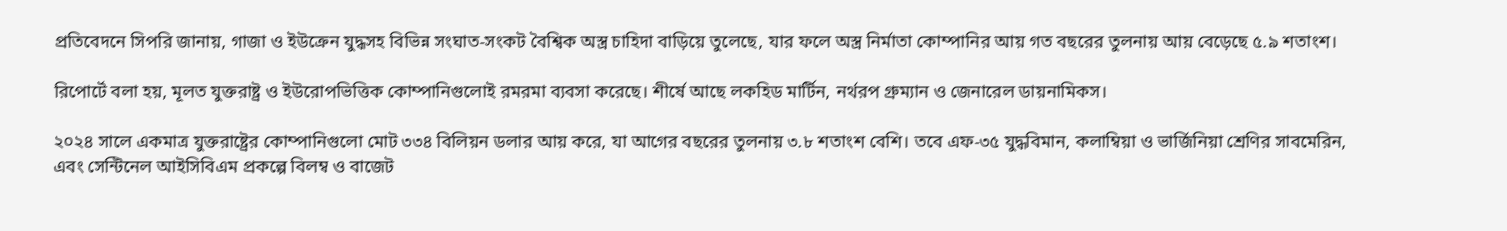প্রতিবেদনে সিপরি জানায়, গাজা ও ইউক্রেন যুদ্ধসহ বিভিন্ন সংঘাত-সংকট বৈশ্বিক অস্ত্র চাহিদা বাড়িয়ে তুলেছে, যার ফলে অস্ত্র নির্মাতা কোম্পানির আয় গত বছরের তুলনায় আয় বেড়েছে ৫.৯ শতাংশ।

রিপোর্টে বলা হয়, মূলত যুক্তরাষ্ট্র ও ইউরোপভিত্তিক কোম্পানিগুলোই রমরমা ব্যবসা করেছে। শীর্ষে আছে লকহিড মার্টিন, নর্থরপ গ্রুম্যান ও জেনারেল ডায়নামিকস।

২০২৪ সালে একমাত্র যুক্তরাষ্ট্রের কোম্পানিগুলো মোট ৩৩৪ বিলিয়ন ডলার আয় করে, যা আগের বছরের তুলনায় ৩.৮ শতাংশ বেশি। তবে এফ-৩৫ যুদ্ধবিমান, কলাম্বিয়া ও ভার্জিনিয়া শ্রেণির সাবমেরিন, এবং সেন্টিনেল আইসিবিএম প্রকল্পে বিলম্ব ও বাজেট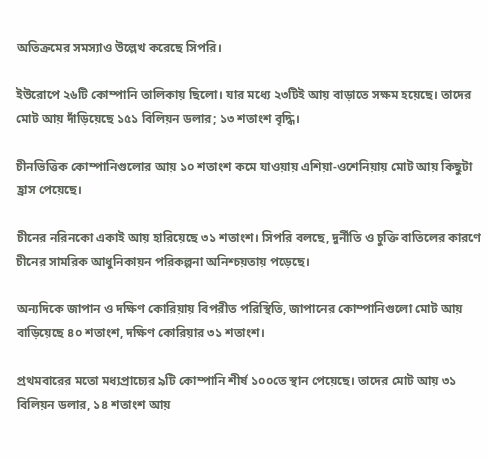অতিক্রমের সমস্যাও উল্লেখ করেছে সিপরি।

ইউরোপে ২৬টি কোম্পানি তালিকায় ছিলো। যার মধ্যে ২৩টিই আয় বাড়াতে সক্ষম হয়েছে। তাদের মোট আয় দাঁড়িয়েছে ১৫১ বিলিয়ন ডলার; ১৩ শতাংশ বৃদ্ধি।

চীনভিত্তিক কোম্পানিগুলোর আয় ১০ শতাংশ কমে যাওয়ায় এশিয়া-ওশেনিয়ায় মোট আয় কিছুটা হ্রাস পেয়েছে।

চীনের নরিনকো একাই আয় হারিয়েছে ৩১ শতাংশ। সিপরি বলছে, দুর্নীতি ও চুক্তি বাতিলের কারণে চীনের সামরিক আধুনিকায়ন পরিকল্পনা অনিশ্চয়তায় পড়েছে।

অন্যদিকে জাপান ও দক্ষিণ কোরিয়ায় বিপরীত পরিস্থিতি, জাপানের কোম্পানিগুলো মোট আয় বাড়িয়েছে ৪০ শতাংশ, দক্ষিণ কোরিয়ার ৩১ শতাংশ।

প্রথমবারের মতো মধ্যপ্রাচ্যের ৯টি কোম্পানি শীর্ষ ১০০তে স্থান পেয়েছে। তাদের মোট আয় ৩১ বিলিয়ন ডলার, ১৪ শতাংশ আয়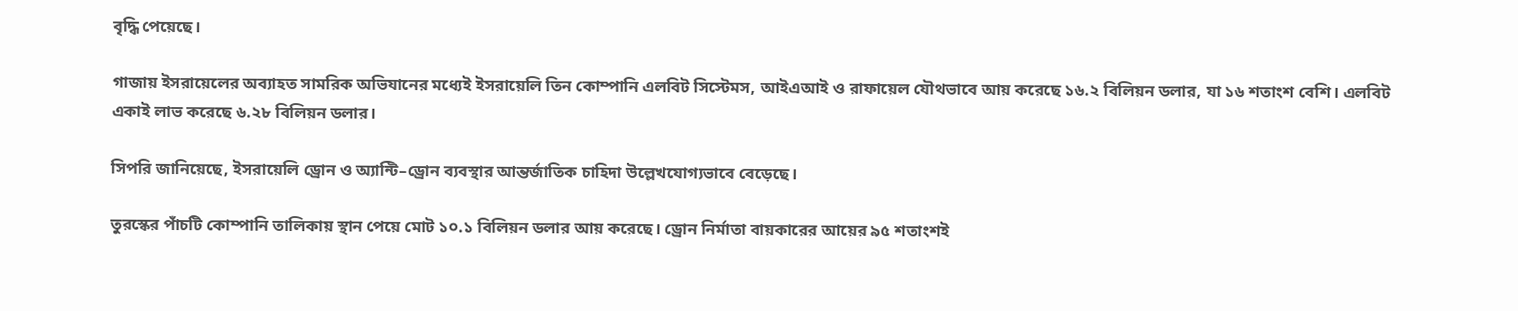বৃদ্ধি পেয়েছে।

গাজায় ইসরায়েলের অব্যাহত সামরিক অভিযানের মধ্যেই ইসরায়েলি তিন কোম্পানি এলবিট সিস্টেমস, আইএআই ও রাফায়েল যৌথভাবে আয় করেছে ১৬.২ বিলিয়ন ডলার, যা ১৬ শতাংশ বেশি। এলবিট একাই লাভ করেছে ৬.২৮ বিলিয়ন ডলার।

সিপরি জানিয়েছে, ইসরায়েলি ড্রোন ও অ্যান্টি–ড্রোন ব্যবস্থার আন্তর্জাতিক চাহিদা উল্লেখযোগ্যভাবে বেড়েছে।

তুরস্কের পাঁচটি কোম্পানি তালিকায় স্থান পেয়ে মোট ১০.১ বিলিয়ন ডলার আয় করেছে। ড্রোন নির্মাতা বায়কারের আয়ের ৯৫ শতাংশই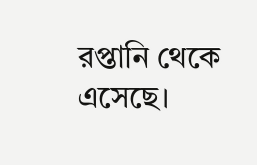রপ্তানি থেকে এসেছে।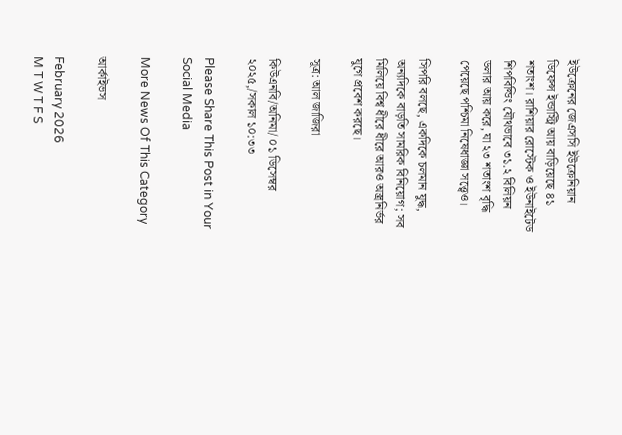ইউক্রেনের জেএসসি ইউক্রেনিয়ান ডিফেন্স ইন্ডাস্ট্রি আয় বাড়িয়েছে ৪১ শতাংশ। রাশিয়ার রোস্টেক ও ইউনাইটেড শিপবিল্ডিং যৌথভাবে ৩১.২ বিলিয়ন ডলার আয় করে, যা ২৩ শতাংশ বৃদ্ধি পেয়েছে পশ্চিমা নিষেধাজ্ঞা সত্ত্বেও।

সিপরি বলছে, একদিকে চলমান যুদ্ধ, অন্যদিকে বাড়তি সামরিক বিনিয়োগ; সব মিলিয়ে বিশ্ব ধীরে ধীরে আরও অস্ত্রনির্ভর যুগে প্রবেশ করছে।

সূত্র: আল জাজিরা

কিউএনবি/অনিমা/ ০১ ডিসেম্বর ২০২৫,/সকাল ১০:৩৩

Please Share This Post in Your Social Media

More News Of This Category

আর্কাইভস

February 2026
M T W T F S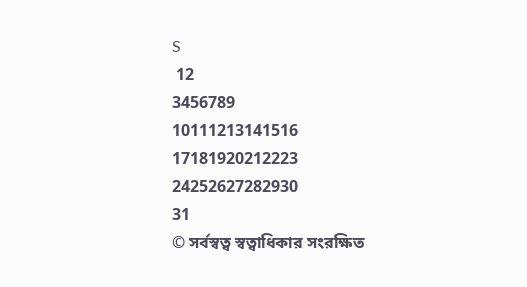S
 12
3456789
10111213141516
17181920212223
24252627282930
31
© সর্বস্বত্ব স্বত্বাধিকার সংরক্ষিত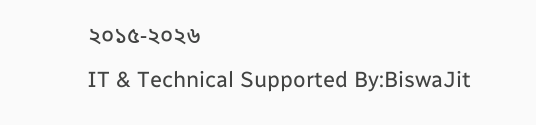২০১৫-২০২৬
IT & Technical Supported By:BiswaJit